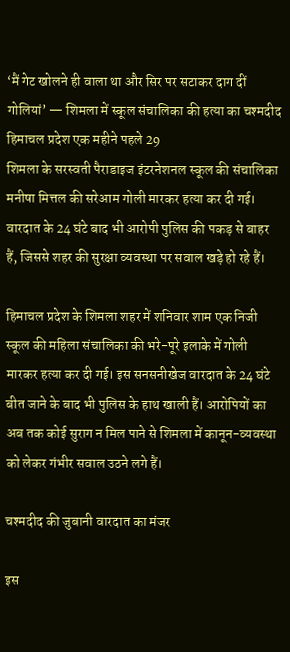‘मैं गेट खोलने ही वाला था और सिर पर सटाकर दाग दीं गोलियां’ — शिमला में स्कूल संचालिका की हत्या का चश्मदीद हिमाचल प्रदेश एक महीने पहले 29
शिमला के सरस्वती पैराडाइज इंटरनेशनल स्कूल की संचालिका मनीषा मित्तल की सरेआम गोली मारकर हत्या कर दी गई। वारदात के 24 घंटे बाद भी आरोपी पुलिस की पकड़ से बाहर हैं, जिससे शहर की सुरक्षा व्यवस्था पर सवाल खड़े हो रहे हैं।

हिमाचल प्रदेश के शिमला शहर में शनिवार शाम एक निजी स्कूल की महिला संचालिका की भरे-पूरे इलाके में गोली मारकर हत्या कर दी गई। इस सनसनीखेज वारदात के 24 घंटे बीत जाने के बाद भी पुलिस के हाथ खाली हैं। आरोपियों का अब तक कोई सुराग न मिल पाने से शिमला में कानून-व्यवस्था को लेकर गंभीर सवाल उठने लगे हैं।

चश्मदीद की जुबानी वारदात का मंजर

इस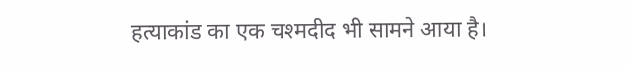हत्याकांड का एक चश्मदीद भी सामने आया है।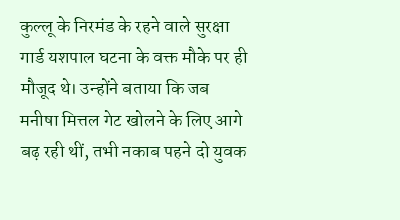कुल्लू के निरमंड के रहने वाले सुरक्षा गार्ड यशपाल घटना के वक्त मौके पर ही मौजूद थे। उन्होंने बताया कि जब मनीषा मित्तल गेट खोलने के लिए आगे बढ़ रही थीं, तभी नकाब पहने दो युवक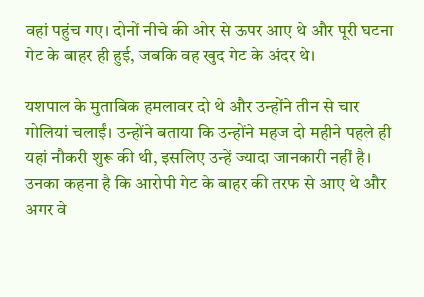वहां पहुंच गए। दोनों नीचे की ओर से ऊपर आए थे और पूरी घटना गेट के बाहर ही हुई, जबकि वह खुद गेट के अंदर थे।

यशपाल के मुताबिक हमलावर दो थे और उन्होंने तीन से चार गोलियां चलाईं। उन्होंने बताया कि उन्होंने महज दो महीने पहले ही यहां नौकरी शुरू की थी, इसलिए उन्हें ज्यादा जानकारी नहीं है। उनका कहना है कि आरोपी गेट के बाहर की तरफ से आए थे और अगर वे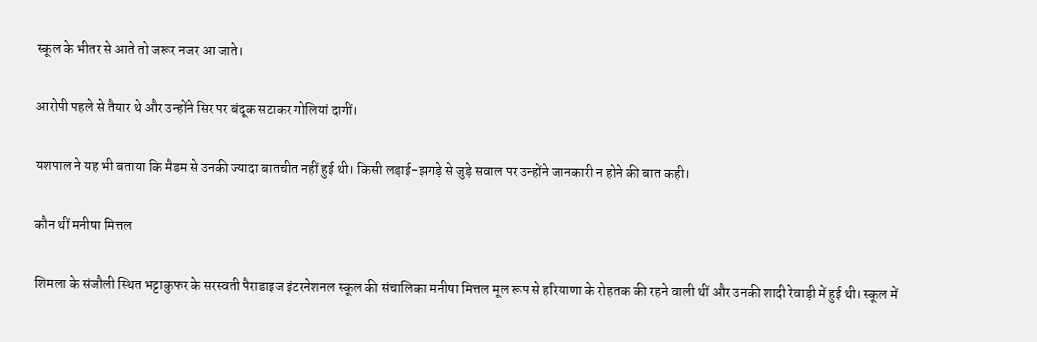स्कूल के भीतर से आते तो जरूर नजर आ जाते।

आरोपी पहले से तैयार थे और उन्होंने सिर पर बंदूक सटाकर गोलियां दागीं।

यशपाल ने यह भी बताया कि मैडम से उनकी ज्यादा बातचीत नहीं हुई थी। किसी लड़ाई-झगड़े से जुड़े सवाल पर उन्होंने जानकारी न होने की बात कही।

कौन थीं मनीषा मित्तल

शिमला के संजौली स्थित भट्टाकुफर के सरस्वती पैराडाइज इंटरनेशनल स्कूल की संचालिका मनीषा मित्तल मूल रूप से हरियाणा के रोहतक की रहने वाली थीं और उनकी शादी रेवाड़ी में हुई थी। स्कूल में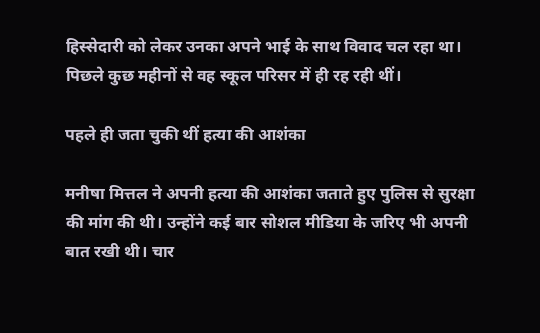हिस्सेदारी को लेकर उनका अपने भाई के साथ विवाद चल रहा था। पिछले कुछ महीनों से वह स्कूल परिसर में ही रह रही थीं।

पहले ही जता चुकी थीं हत्या की आशंका

मनीषा मित्तल ने अपनी हत्या की आशंका जताते हुए पुलिस से सुरक्षा की मांग की थी। उन्होंने कई बार सोशल मीडिया के जरिए भी अपनी बात रखी थी। चार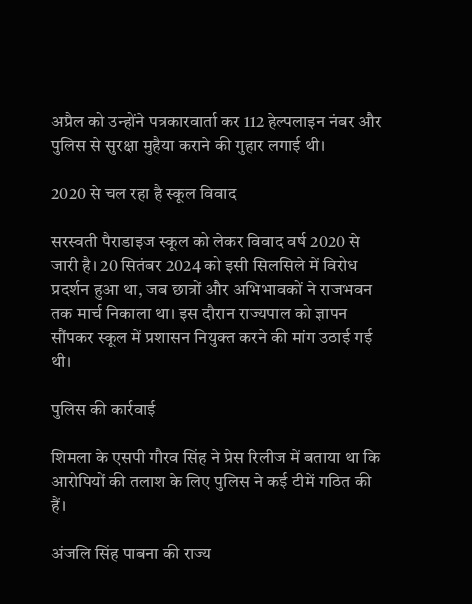अप्रैल को उन्होंने पत्रकारवार्ता कर 112 हेल्पलाइन नंबर और पुलिस से सुरक्षा मुहैया कराने की गुहार लगाई थी।

2020 से चल रहा है स्कूल विवाद

सरस्वती पैराडाइज स्कूल को लेकर विवाद वर्ष 2020 से जारी है। 20 सितंबर 2024 को इसी सिलसिले में विरोध प्रदर्शन हुआ था, जब छात्रों और अभिभावकों ने राजभवन तक मार्च निकाला था। इस दौरान राज्यपाल को ज्ञापन सौंपकर स्कूल में प्रशासन नियुक्त करने की मांग उठाई गई थी।

पुलिस की कार्रवाई

शिमला के एसपी गौरव सिंह ने प्रेस रिलीज में बताया था कि आरोपियों की तलाश के लिए पुलिस ने कई टीमें गठित की हैं।

अंजलि सिंह पाबना की राज्य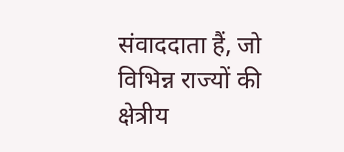संवाददाता हैं, जो विभिन्न राज्यों की क्षेत्रीय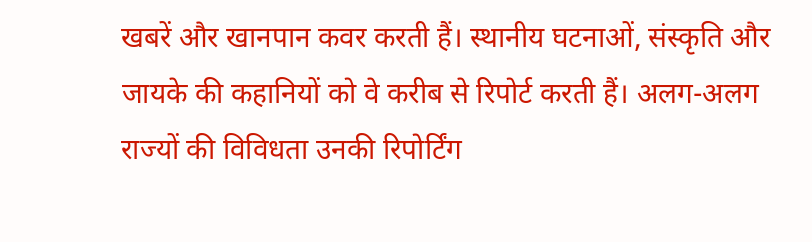खबरें और खानपान कवर करती हैं। स्थानीय घटनाओं, संस्कृति और जायके की कहानियों को वे करीब से रिपोर्ट करती हैं। अलग-अलग राज्यों की विविधता उनकी रिपोर्टिंग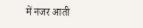में नजर आती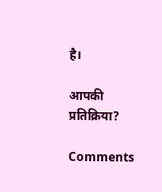है।

आपकी प्रतिक्रिया?

Comments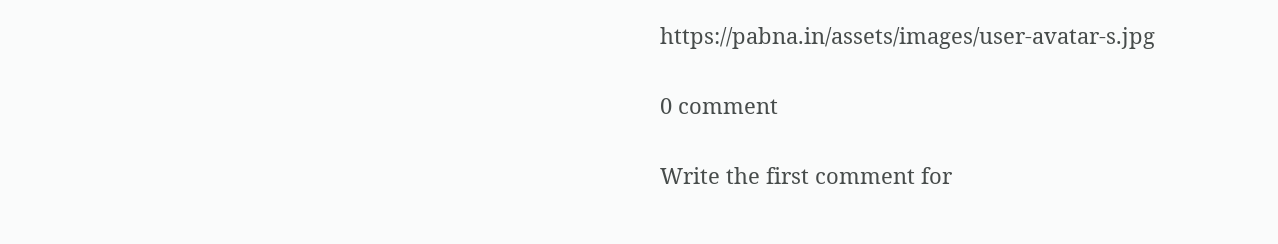https://pabna.in/assets/images/user-avatar-s.jpg

0 comment

Write the first comment for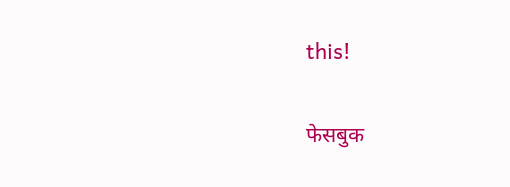this!

फेसबुक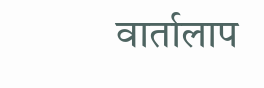वार्तालाप